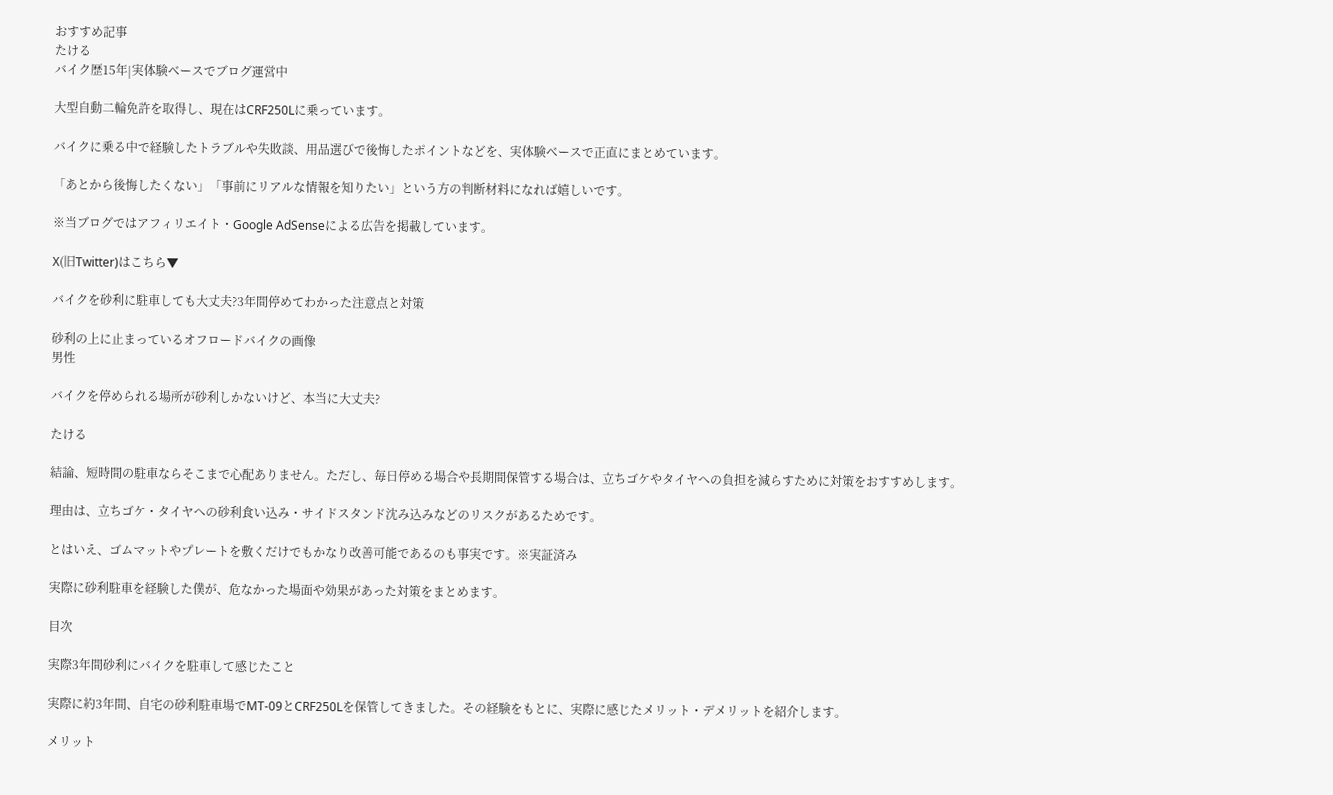おすすめ記事
たける
バイク歴15年|実体験ベースでブログ運営中

大型自動二輪免許を取得し、現在はCRF250Lに乗っています。

バイクに乗る中で経験したトラブルや失敗談、用品選びで後悔したポイントなどを、実体験ベースで正直にまとめています。

「あとから後悔したくない」「事前にリアルな情報を知りたい」という方の判断材料になれば嬉しいです。

※当ブログではアフィリエイト・Google AdSenseによる広告を掲載しています。

X(旧Twitter)はこちら▼

バイクを砂利に駐車しても大丈夫?3年間停めてわかった注意点と対策

砂利の上に止まっているオフロードバイクの画像
男性

バイクを停められる場所が砂利しかないけど、本当に大丈夫?

たける

結論、短時間の駐車ならそこまで心配ありません。ただし、毎日停める場合や長期間保管する場合は、立ちゴケやタイヤへの負担を減らすために対策をおすすめします。

理由は、立ちゴケ・タイヤへの砂利食い込み・サイドスタンド沈み込みなどのリスクがあるためです。

とはいえ、ゴムマットやプレートを敷くだけでもかなり改善可能であるのも事実です。※実証済み

実際に砂利駐車を経験した僕が、危なかった場面や効果があった対策をまとめます。

目次

実際3年間砂利にバイクを駐車して感じたこと

実際に約3年間、自宅の砂利駐車場でMT-09とCRF250Lを保管してきました。その経験をもとに、実際に感じたメリット・デメリットを紹介します。

メリット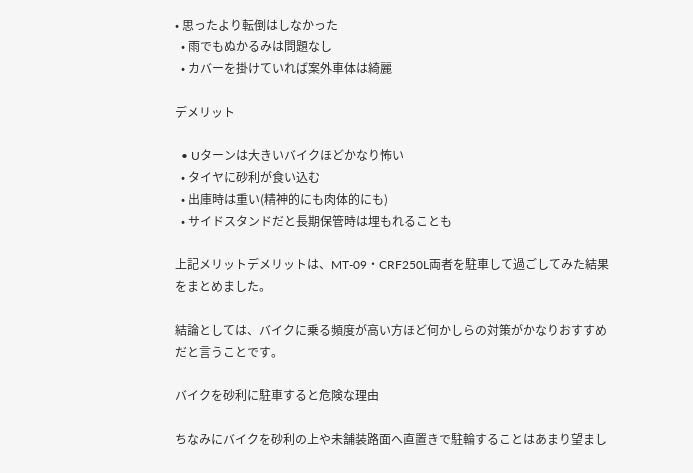• 思ったより転倒はしなかった
  • 雨でもぬかるみは問題なし
  • カバーを掛けていれば案外車体は綺麗

デメリット

  • Uターンは大きいバイクほどかなり怖い
  • タイヤに砂利が食い込む
  • 出庫時は重い(精神的にも肉体的にも)
  • サイドスタンドだと長期保管時は埋もれることも

上記メリットデメリットは、MT-09・CRF250L両者を駐車して過ごしてみた結果をまとめました。

結論としては、バイクに乗る頻度が高い方ほど何かしらの対策がかなりおすすめだと言うことです。

バイクを砂利に駐車すると危険な理由

ちなみにバイクを砂利の上や未舗装路面へ直置きで駐輪することはあまり望まし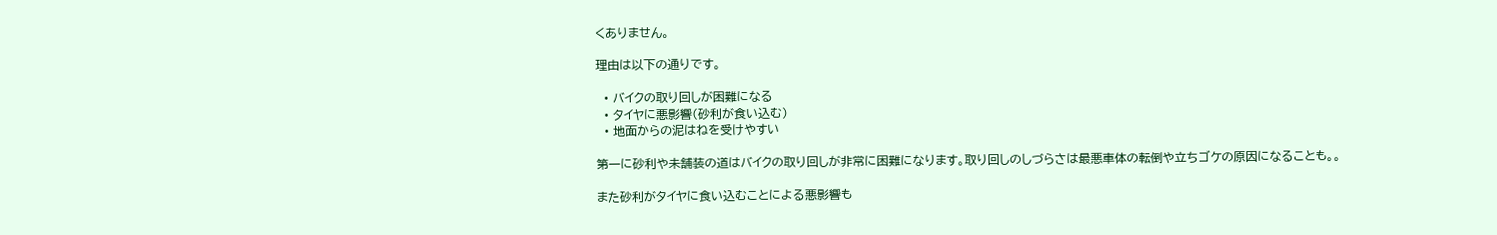くありません。

理由は以下の通りです。

  • バイクの取り回しが困難になる
  • タイヤに悪影響(砂利が食い込む)
  • 地面からの泥はねを受けやすい

第一に砂利や未舗装の道はバイクの取り回しが非常に困難になります。取り回しのしづらさは最悪車体の転倒や立ちゴケの原因になることも。。

また砂利がタイヤに食い込むことによる悪影響も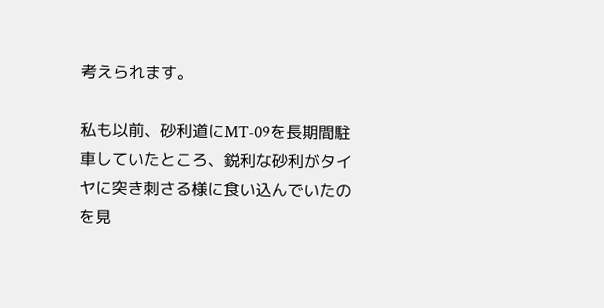考えられます。

私も以前、砂利道にMT-09を長期間駐車していたところ、鋭利な砂利がタイヤに突き刺さる様に食い込んでいたのを見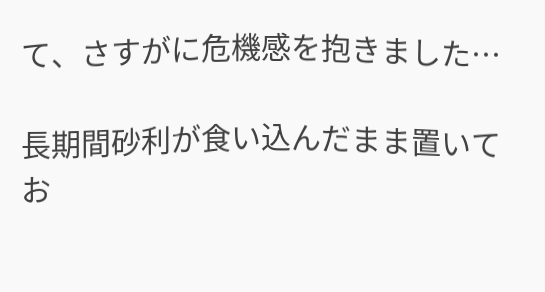て、さすがに危機感を抱きました…

長期間砂利が食い込んだまま置いてお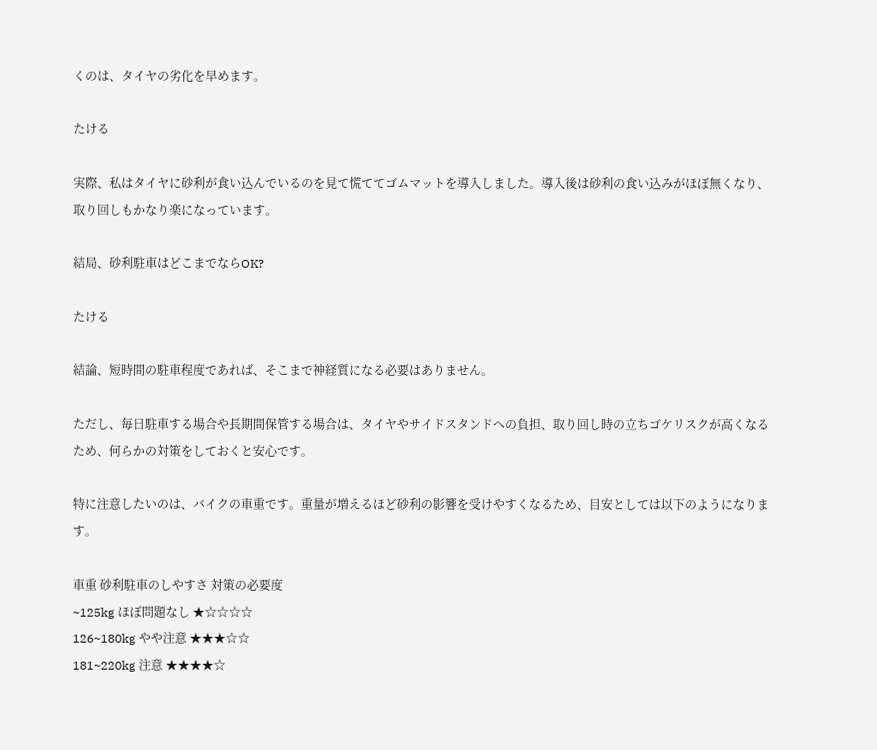くのは、タイヤの劣化を早めます。

たける

実際、私はタイヤに砂利が食い込んでいるのを見て慌ててゴムマットを導入しました。導入後は砂利の食い込みがほぼ無くなり、取り回しもかなり楽になっています。

結局、砂利駐車はどこまでならOK?

たける

結論、短時間の駐車程度であれば、そこまで神経質になる必要はありません。

ただし、毎日駐車する場合や長期間保管する場合は、タイヤやサイドスタンドへの負担、取り回し時の立ちゴケリスクが高くなるため、何らかの対策をしておくと安心です。

特に注意したいのは、バイクの車重です。重量が増えるほど砂利の影響を受けやすくなるため、目安としては以下のようになります。

車重 砂利駐車のしやすさ 対策の必要度
~125kg ほぼ問題なし ★☆☆☆☆
126~180kg やや注意 ★★★☆☆
181~220kg 注意 ★★★★☆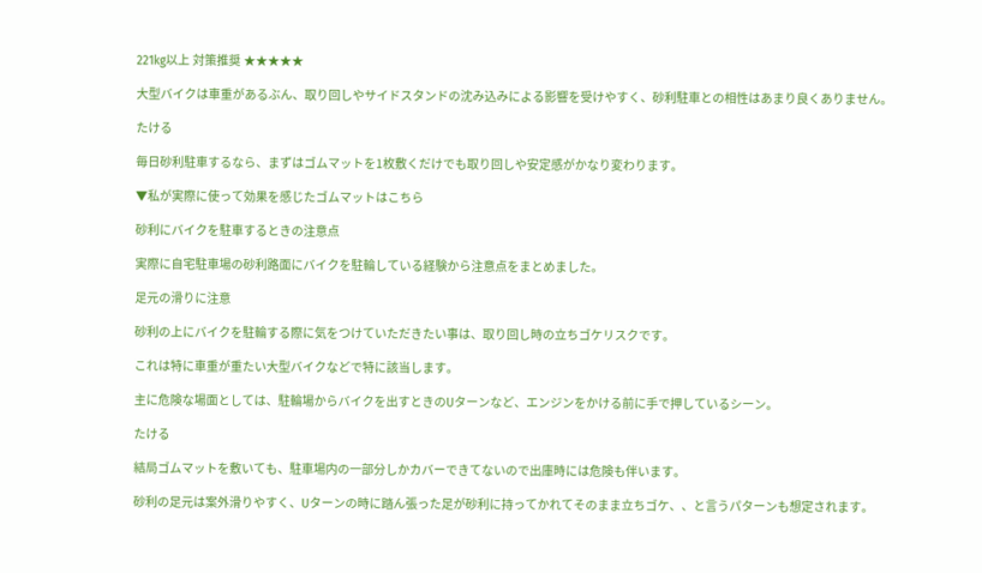221kg以上 対策推奨 ★★★★★

大型バイクは車重があるぶん、取り回しやサイドスタンドの沈み込みによる影響を受けやすく、砂利駐車との相性はあまり良くありません。

たける

毎日砂利駐車するなら、まずはゴムマットを1枚敷くだけでも取り回しや安定感がかなり変わります。

▼私が実際に使って効果を感じたゴムマットはこちら

砂利にバイクを駐車するときの注意点

実際に自宅駐車場の砂利路面にバイクを駐輪している経験から注意点をまとめました。

足元の滑りに注意

砂利の上にバイクを駐輪する際に気をつけていただきたい事は、取り回し時の立ちゴケリスクです。

これは特に車重が重たい大型バイクなどで特に該当します。

主に危険な場面としては、駐輪場からバイクを出すときのUターンなど、エンジンをかける前に手で押しているシーン。

たける

結局ゴムマットを敷いても、駐車場内の一部分しかカバーできてないので出庫時には危険も伴います。

砂利の足元は案外滑りやすく、Uターンの時に踏ん張った足が砂利に持ってかれてそのまま立ちゴケ、、と言うパターンも想定されます。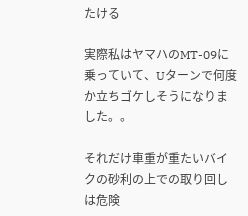たける

実際私はヤマハのMT-09に乗っていて、Uターンで何度か立ちゴケしそうになりました。。

それだけ車重が重たいバイクの砂利の上での取り回しは危険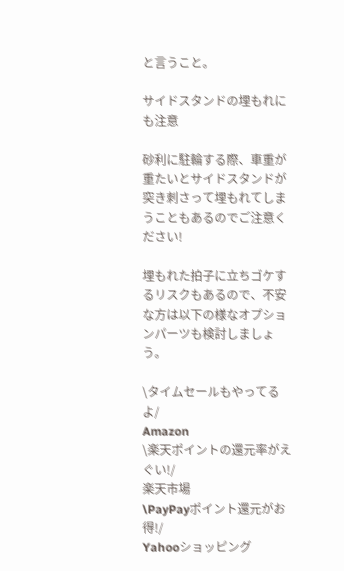と言うこと。

サイドスタンドの埋もれにも注意

砂利に駐輪する際、車重が重たいとサイドスタンドが突き刺さって埋もれてしまうこともあるのでご注意ください!

埋もれた拍子に立ちゴケするリスクもあるので、不安な方は以下の様なオプションパーツも検討しましょう。

\タイムセールもやってるよ/
Amazon
\楽天ポイントの還元率がえぐい!/
楽天市場
\PayPayポイント還元がお得!/
Yahooショッピング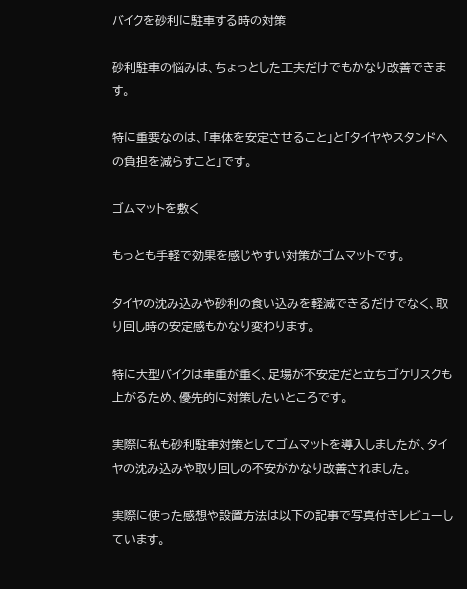バイクを砂利に駐車する時の対策

砂利駐車の悩みは、ちょっとした工夫だけでもかなり改善できます。

特に重要なのは、「車体を安定させること」と「タイヤやスタンドへの負担を減らすこと」です。

ゴムマットを敷く

もっとも手軽で効果を感じやすい対策がゴムマットです。

タイヤの沈み込みや砂利の食い込みを軽減できるだけでなく、取り回し時の安定感もかなり変わります。

特に大型バイクは車重が重く、足場が不安定だと立ちゴケリスクも上がるため、優先的に対策したいところです。

実際に私も砂利駐車対策としてゴムマットを導入しましたが、タイヤの沈み込みや取り回しの不安がかなり改善されました。

実際に使った感想や設置方法は以下の記事で写真付きレビューしています。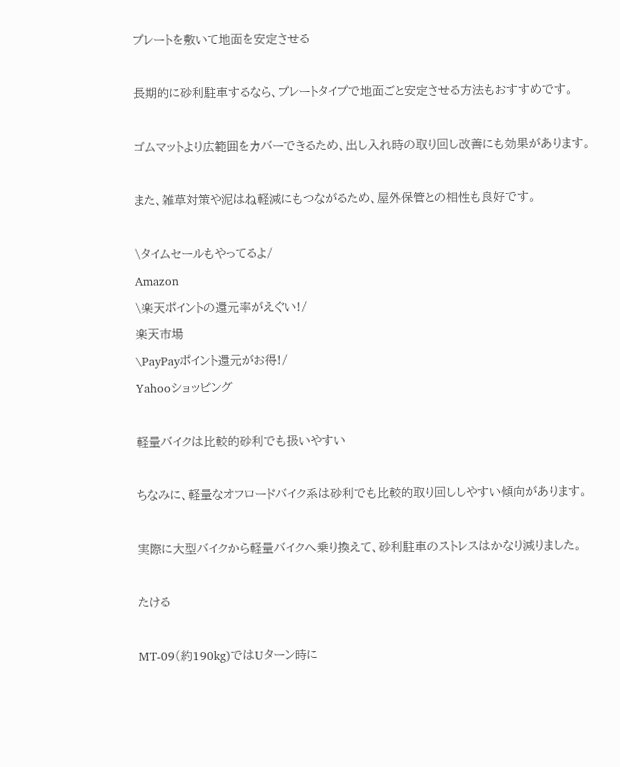プレートを敷いて地面を安定させる

長期的に砂利駐車するなら、プレートタイプで地面ごと安定させる方法もおすすめです。

ゴムマットより広範囲をカバーできるため、出し入れ時の取り回し改善にも効果があります。

また、雑草対策や泥はね軽減にもつながるため、屋外保管との相性も良好です。

\タイムセールもやってるよ/
Amazon
\楽天ポイントの還元率がえぐい!/
楽天市場
\PayPayポイント還元がお得!/
Yahooショッピング

軽量バイクは比較的砂利でも扱いやすい

ちなみに、軽量なオフロードバイク系は砂利でも比較的取り回ししやすい傾向があります。

実際に大型バイクから軽量バイクへ乗り換えて、砂利駐車のストレスはかなり減りました。

たける

MT-09(約190kg)ではUターン時に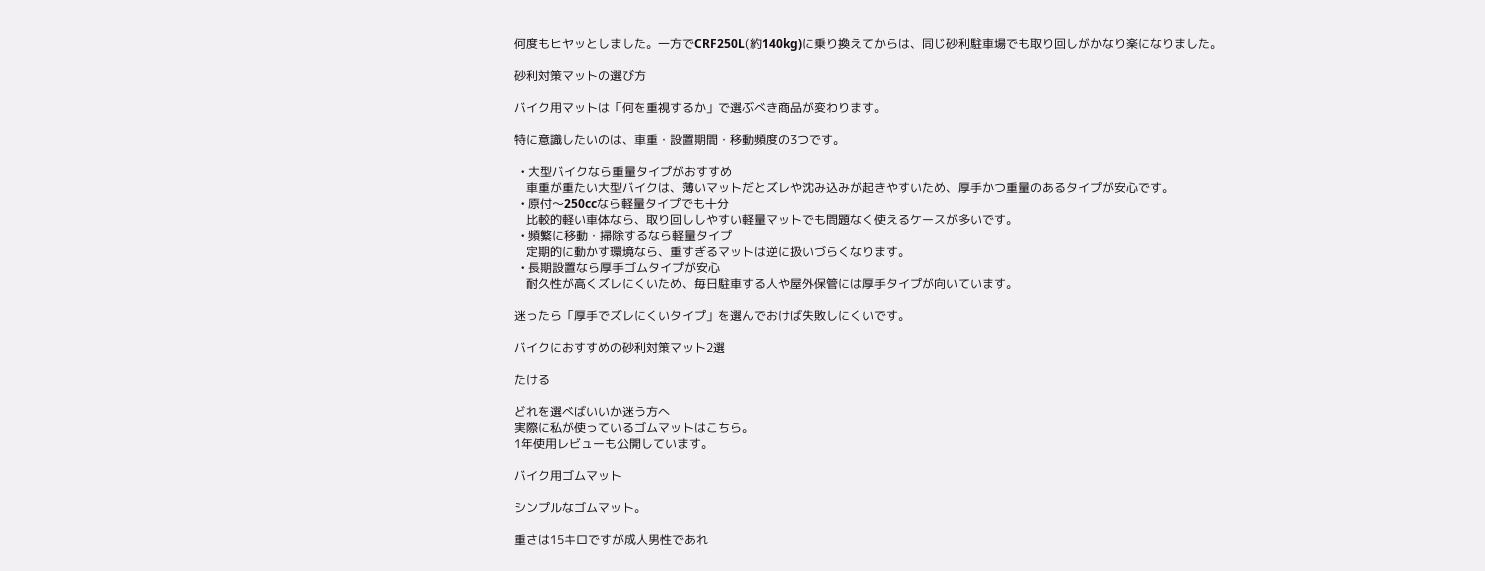何度もヒヤッとしました。一方でCRF250L(約140kg)に乗り換えてからは、同じ砂利駐車場でも取り回しがかなり楽になりました。

砂利対策マットの選び方

バイク用マットは「何を重視するか」で選ぶべき商品が変わります。

特に意識したいのは、車重・設置期間・移動頻度の3つです。

  • 大型バイクなら重量タイプがおすすめ
    車重が重たい大型バイクは、薄いマットだとズレや沈み込みが起きやすいため、厚手かつ重量のあるタイプが安心です。
  • 原付〜250ccなら軽量タイプでも十分
    比較的軽い車体なら、取り回ししやすい軽量マットでも問題なく使えるケースが多いです。
  • 頻繁に移動・掃除するなら軽量タイプ
    定期的に動かす環境なら、重すぎるマットは逆に扱いづらくなります。
  • 長期設置なら厚手ゴムタイプが安心
    耐久性が高くズレにくいため、毎日駐車する人や屋外保管には厚手タイプが向いています。

迷ったら「厚手でズレにくいタイプ」を選んでおけば失敗しにくいです。

バイクにおすすめの砂利対策マット2選

たける

どれを選べばいいか迷う方へ
実際に私が使っているゴムマットはこちら。
1年使用レビューも公開しています。

バイク用ゴムマット

シンプルなゴムマット。

重さは15キロですが成人男性であれ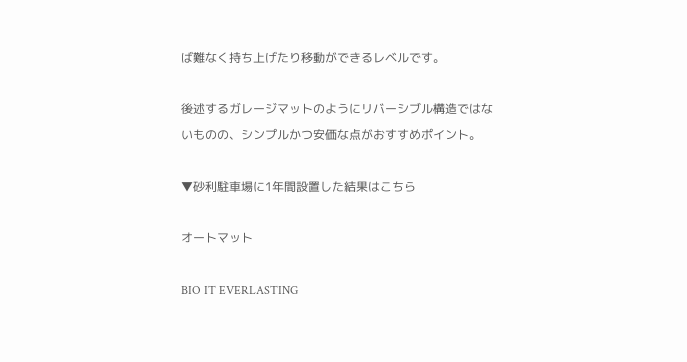ば難なく持ち上げたり移動ができるレベルです。

後述するガレージマットのようにリバーシブル構造ではないものの、シンプルかつ安価な点がおすすめポイント。

▼砂利駐車場に1年間設置した結果はこちら

オートマット

BIO IT EVERLASTING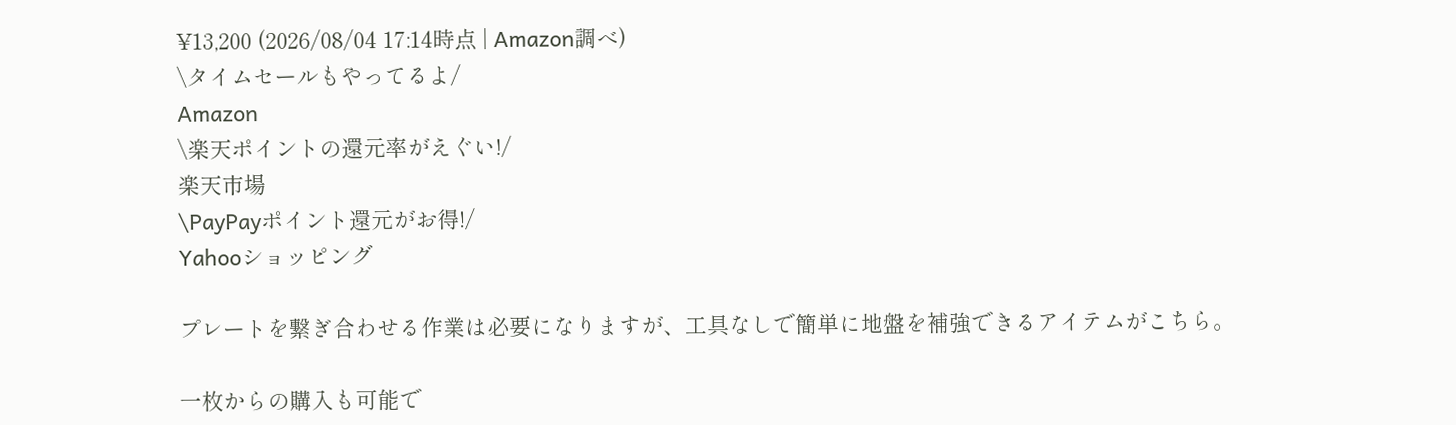¥13,200 (2026/08/04 17:14時点 | Amazon調べ)
\タイムセールもやってるよ/
Amazon
\楽天ポイントの還元率がえぐい!/
楽天市場
\PayPayポイント還元がお得!/
Yahooショッピング

プレートを繋ぎ合わせる作業は必要になりますが、工具なしで簡単に地盤を補強できるアイテムがこちら。

一枚からの購入も可能で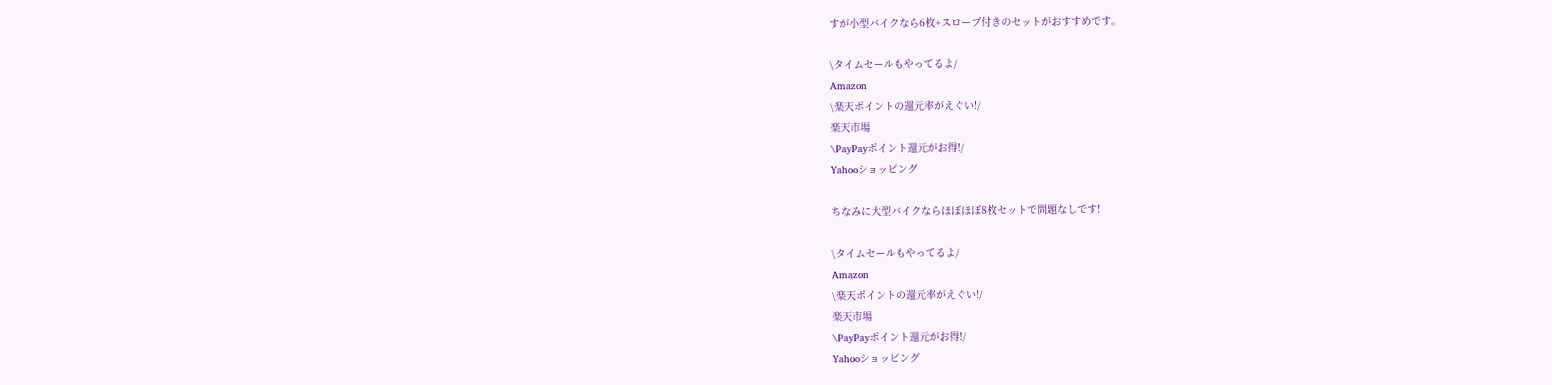すが小型バイクなら6枚+スロープ付きのセットがおすすめです。

\タイムセールもやってるよ/
Amazon
\楽天ポイントの還元率がえぐい!/
楽天市場
\PayPayポイント還元がお得!/
Yahooショッピング

ちなみに大型バイクならほぼほぼ8枚セットで問題なしです!

\タイムセールもやってるよ/
Amazon
\楽天ポイントの還元率がえぐい!/
楽天市場
\PayPayポイント還元がお得!/
Yahooショッピング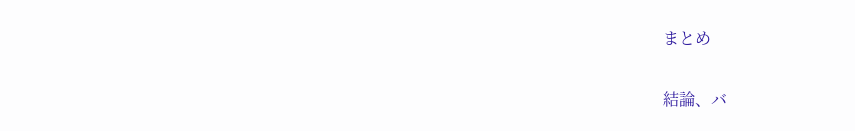まとめ

結論、バ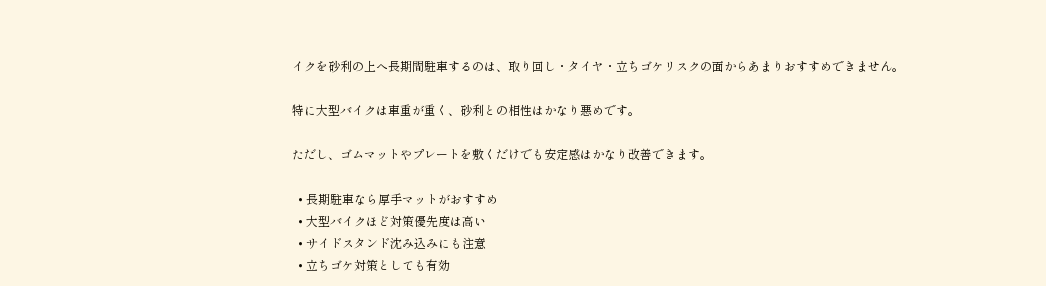イクを砂利の上へ長期間駐車するのは、取り回し・タイヤ・立ちゴケリスクの面からあまりおすすめできません。

特に大型バイクは車重が重く、砂利との相性はかなり悪めです。

ただし、ゴムマットやプレートを敷くだけでも安定感はかなり改善できます。

  • 長期駐車なら厚手マットがおすすめ
  • 大型バイクほど対策優先度は高い
  • サイドスタンド沈み込みにも注意
  • 立ちゴケ対策としても有効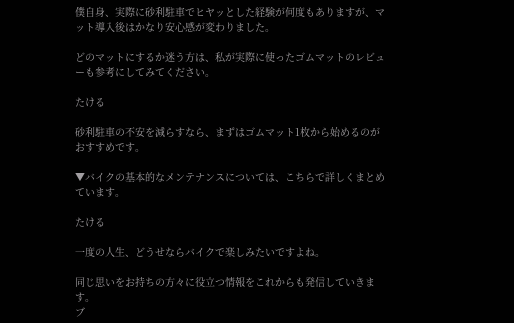僕自身、実際に砂利駐車でヒヤッとした経験が何度もありますが、マット導入後はかなり安心感が変わりました。

どのマットにするか迷う方は、私が実際に使ったゴムマットのレビューも参考にしてみてください。

たける

砂利駐車の不安を減らすなら、まずはゴムマット1枚から始めるのがおすすめです。

▼バイクの基本的なメンテナンスについては、こちらで詳しくまとめています。

たける

一度の人生、どうせならバイクで楽しみたいですよね。

同じ思いをお持ちの方々に役立つ情報をこれからも発信していきます。
ブ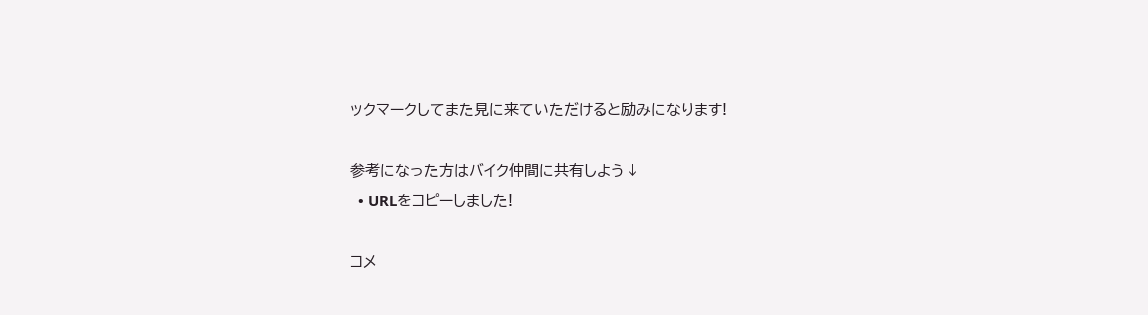ックマークしてまた見に来ていただけると励みになります!

参考になった方はバイク仲間に共有しよう↓
  • URLをコピーしました!

コメ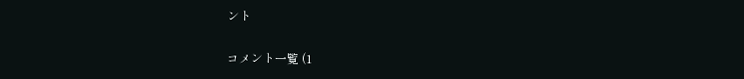ント

コメント一覧 (1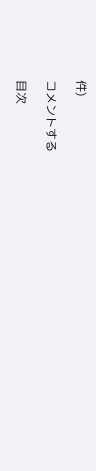件)

コメントする

目次